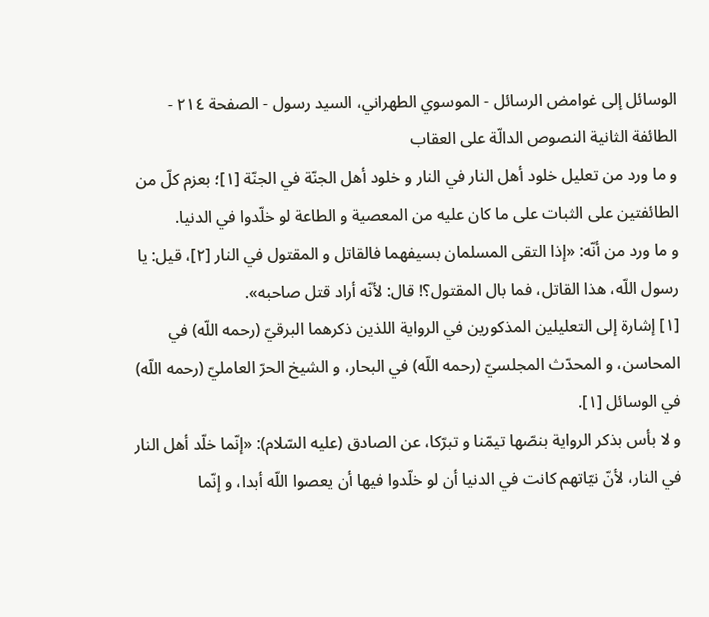الوسائل إلى غوامض الرسائل - الموسوي الطهراني، السيد رسول - الصفحة ٢١٤ - الطائفة الثانية النصوص الدالّة على العقاب
و ما ورد من تعليل خلود أهل النار في النار و خلود أهل الجنّة في الجنّة [١]؛ بعزم كلّ من الطائفتين على الثبات على ما كان عليه من المعصية و الطاعة لو خلّدوا في الدنيا.
و ما ورد من أنّه: «إذا التقى المسلمان بسيفهما فالقاتل و المقتول في النار [٢]، قيل: يا رسول اللّه، هذا القاتل، فما بال المقتول؟! قال: لأنّه أراد قتل صاحبه».
[١] إشارة إلى التعليلين المذكورين في الرواية اللذين ذكرهما البرقيّ (رحمه اللّه) في المحاسن، و المحدّث المجلسيّ (رحمه اللّه) في البحار، و الشيخ الحرّ العامليّ (رحمه اللّه) في الوسائل [١].
و لا بأس بذكر الرواية بنصّها تيمّنا و تبرّكا، عن الصادق (عليه السّلام): «إنّما خلّد أهل النار في النار، لأنّ نيّاتهم كانت في الدنيا أن لو خلّدوا فيها أن يعصوا اللّه أبدا، و إنّما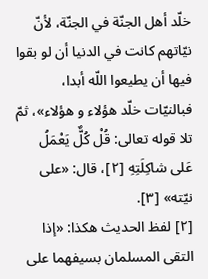خلّد أهل الجنّة في الجنّة، لأنّ نيّاتهم كانت في الدنيا أن لو بقوا فيها أن يطيعوا اللّه أبدا، فبالنيّات خلّد هؤلاء و هؤلاء»، ثمّ تلا قوله تعالى: قُلْ كُلٌّ يَعْمَلُ عَلى شاكِلَتِهِ [٢]، قال: «على نيّته» [٣].
[٢] لفظ الحديث هكذا: «إذا التقى المسلمان بسيفهما على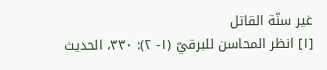غير سنّة القاتل
[١] انظر المحاسن للبرقيّ (١- ٢): ٣٣٠، الحديث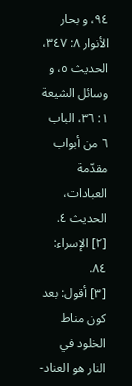٩٤، و بحار الأنوار ٨: ٣٤٧، الحديث ٥، و وسائل الشيعة ١: ٣٦، الباب ٦ من أبواب مقدّمة العبادات، الحديث ٤.
[٢] الإسراء: ٨٤.
[٣] أقول: بعد كون مناط الخلود في النار هو العناد-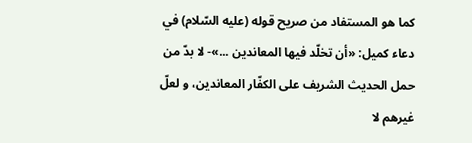كما هو المستفاد من صريح قوله (عليه السّلام) في دعاء كميل: «أن تخلّد فيها المعاندين ...»- لا بدّ من حمل الحديث الشريف على الكفّار المعاندين، و لعلّ غيرهم لا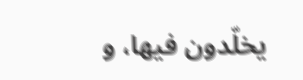يخلّدون فيها، و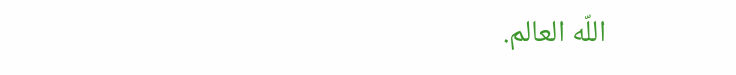اللّه العالم.